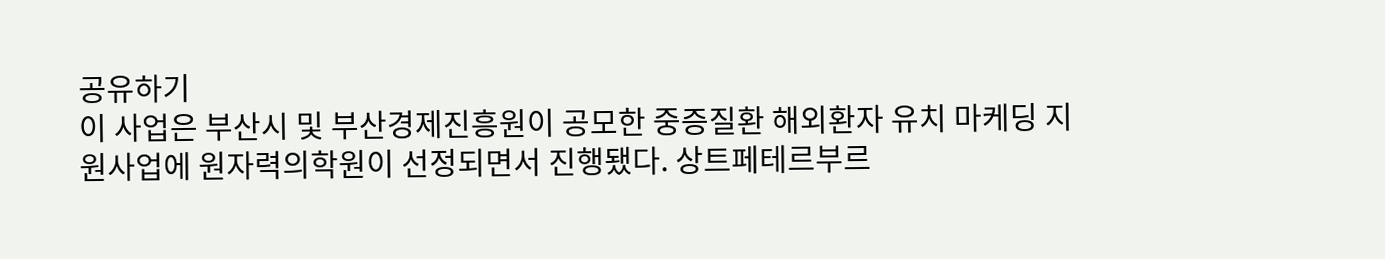공유하기
이 사업은 부산시 및 부산경제진흥원이 공모한 중증질환 해외환자 유치 마케딩 지원사업에 원자력의학원이 선정되면서 진행됐다. 상트페테르부르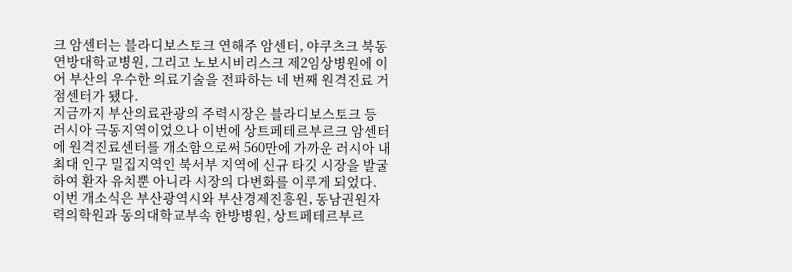크 암센터는 블라디보스토크 연해주 암센터, 야쿠츠크 북동연방대학교병원, 그리고 노보시비리스크 제2임상병원에 이어 부산의 우수한 의료기술을 전파하는 네 번째 원격진료 거점센터가 됐다.
지금까지 부산의료관광의 주력시장은 블라디보스토크 등 러시아 극동지역이었으나 이번에 상트페테르부르크 암센터에 원격진료센터를 개소함으로써 560만에 가까운 러시아 내 최대 인구 밀집지역인 북서부 지역에 신규 타깃 시장을 발굴하여 환자 유치뿐 아니라 시장의 다변화를 이루게 되었다.
이번 개소식은 부산광역시와 부산경제진흥원, 동남권원자력의학원과 동의대학교부속 한방병원, 상트페테르부르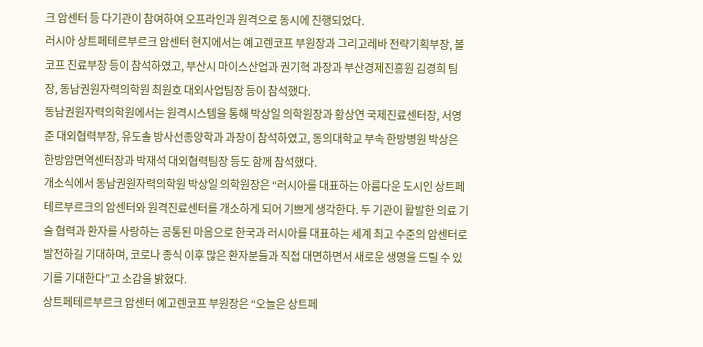크 암센터 등 다기관이 참여하여 오프라인과 원격으로 동시에 진행되었다.
러시아 상트페테르부르크 암센터 현지에서는 예고렌코프 부원장과 그리고레바 전략기획부장, 볼코프 진료부장 등이 참석하였고, 부산시 마이스산업과 권기혁 과장과 부산경제진흥원 김경희 팀장, 동남권원자력의학원 최원호 대외사업팀장 등이 참석했다.
동남권원자력의학원에서는 원격시스템을 통해 박상일 의학원장과 황상연 국제진료센터장, 서영준 대외협력부장, 유도솔 방사선종양학과 과장이 참석하였고, 동의대학교 부속 한방병원 박상은 한방암면역센터장과 박재석 대외협력팀장 등도 함께 참석했다.
개소식에서 동남권원자력의학원 박상일 의학원장은 “러시아를 대표하는 아름다운 도시인 상트페테르부르크의 암센터와 원격진료센터를 개소하게 되어 기쁘게 생각한다. 두 기관이 활발한 의료 기술 협력과 환자를 사랑하는 공통된 마음으로 한국과 러시아를 대표하는 세계 최고 수준의 암센터로 발전하길 기대하며, 코로나 종식 이후 많은 환자분들과 직접 대면하면서 새로운 생명을 드릴 수 있기를 기대한다”고 소감을 밝혔다.
상트페테르부르크 암센터 예고렌코프 부원장은 “오늘은 상트페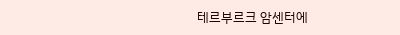테르부르크 암센터에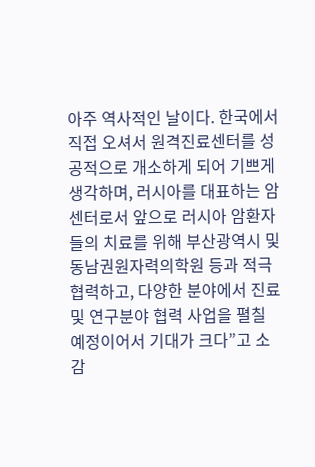아주 역사적인 날이다. 한국에서 직접 오셔서 원격진료센터를 성공적으로 개소하게 되어 기쁘게 생각하며, 러시아를 대표하는 암센터로서 앞으로 러시아 암환자들의 치료를 위해 부산광역시 및 동남권원자력의학원 등과 적극 협력하고, 다양한 분야에서 진료 및 연구분야 협력 사업을 펼칠 예정이어서 기대가 크다”고 소감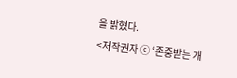을 밝혔다.
<저작권자 ⓒ ‘존중받는 개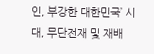인, 부강한 대한민국’ 시대, 무단전재 및 재배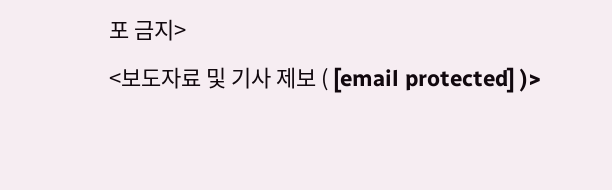포 금지>
<보도자료 및 기사 제보 ( [email protected] )>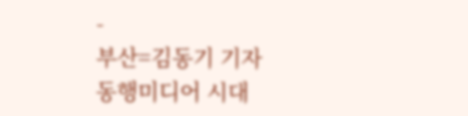-
부산=김동기 기자
동행미디어 시대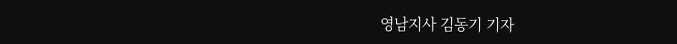영남지사 김동기 기자